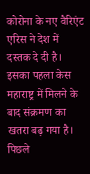कोरोना के नए वैरिएंट एरिस ने देश में दस्तक दे दी है। इसका पहला केस महाराष्ट्र में मिलने के बाद संक्रमण का खतरा बढ़ गया है। पिछले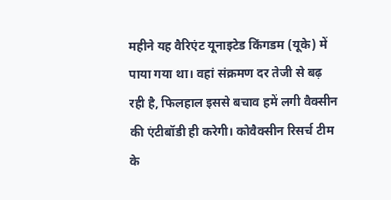महीने यह वैरिएंट यूनाइटेड किंगडम (यूके) में पाया गया था। वहां संक्रमण दर तेजी से बढ़ रही है, फिलहाल इससे बचाव हमें लगी वैक्सीन की एंटीबॉडी ही करेगी। कोवैक्सीन रिसर्च टीम के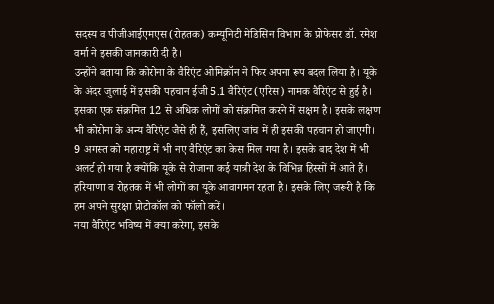सदस्य व पीजीआईएमएस(रोहतक) कम्यूनिटी मेडिसिन विभाग के प्रोफेसर डॉ. रमेश वर्मा ने इसकी जानकारी दी है।
उन्होंने बताया कि कोरोना के वैरिएंट ओमिक्रॉन ने फिर अपना रूप बदल लिया है। यूके के अंदर जुलाई में इसकी पहचान ईजी 5.1 वैरिएंट (एरिस) नामक वैरिएंट से हुई है। इसका एक संक्रमित 12 से अधिक लोगों को संक्रमित करने में सक्षम है। इसके लक्षण भी कोरोना के अन्य वैरिएंट जैसे ही हैं, इसलिए जांच में ही इसकी पहचान हो जाएगी।
9 अगस्त को महाराष्ट्र में भी नए वैरिएंट का केस मिल गया है। इसके बाद देश में भी अलर्ट हो गया है क्योंकि यूके से रोजाना कई यात्री देश के विभिन्न हिस्सों में आते हैं। हरियाणा व रोहतक में भी लोगों का यूके आवागमन रहता है। इसके लिए जरूरी है कि हम अपने सुरक्षा प्रोटोकॉल को फॉलो करें।
नया वैरिएंट भविष्य में क्या करेगा, इसके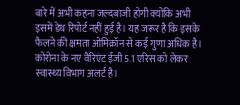बारे में अभी कहना जल्दबाजी होगी क्योंकि अभी इसमें डेथ रिपोर्ट नहीं हुई है। यह जरूर है कि इसके फैलने की क्षमता ओमिक्रॉन से कई गुणा अधिक है। कोरोना के नए वैरिएंट ईजी 5.1 एरिस को लेकर स्वास्थ्य विभाग अलर्ट है।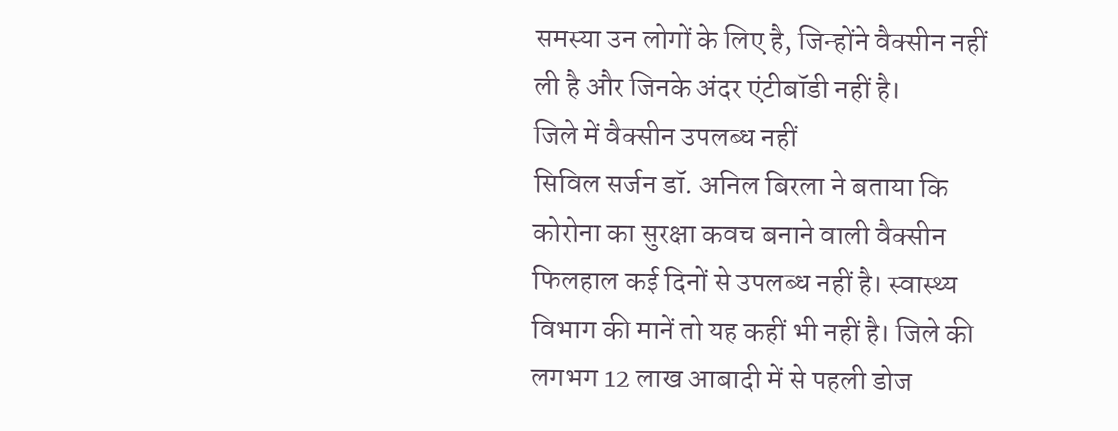समस्या उन लोगों के लिए है, जिन्होंने वैक्सीन नहीं ली है और जिनके अंदर एंटीबॉडी नहीं है।
जिले में वैक्सीन उपलब्ध नहीं
सिविल सर्जन डॉ. अनिल बिरला ने बताया कि कोरोना का सुरक्षा कवच बनाने वाली वैक्सीन फिलहाल कई दिनों से उपलब्ध नहीं है। स्वास्थ्य विभाग की मानें तो यह कहीं भी नहीं है। जिले की लगभग 12 लाख आबादी में से पहली डोज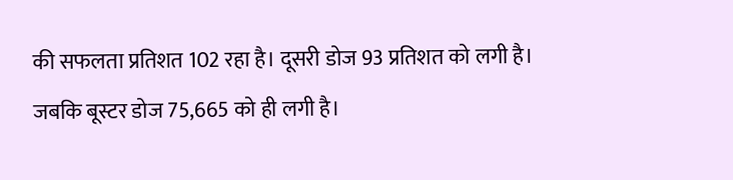की सफलता प्रतिशत 102 रहा है। दूसरी डोज 93 प्रतिशत को लगी है। जबकि बूस्टर डोज 75,665 को ही लगी है।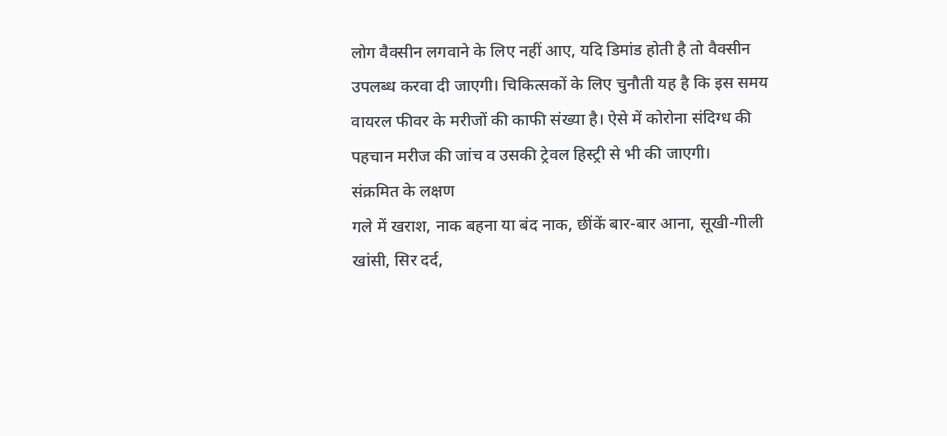लोग वैक्सीन लगवाने के लिए नहीं आए, यदि डिमांड होती है तो वैक्सीन उपलब्ध करवा दी जाएगी। चिकित्सकों के लिए चुनौती यह है कि इस समय वायरल फीवर के मरीजों की काफी संख्या है। ऐसे में कोरोना संदिग्ध की पहचान मरीज की जांच व उसकी ट्रेवल हिस्ट्री से भी की जाएगी।
संक्रमित के लक्षण
गले में खराश, नाक बहना या बंद नाक, छींकें बार-बार आना, सूखी-गीली खांसी, सिर दर्द,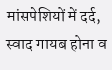मांसपेशियों में दर्द, स्वाद गायब होना व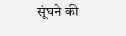सूंघने की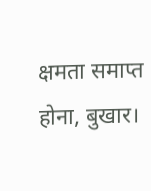क्षमता समाप्त होना, बुखार।